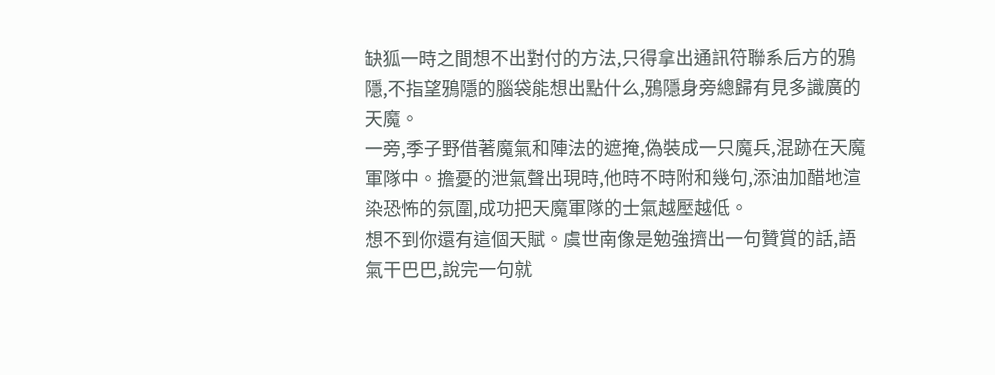缺狐一時之間想不出對付的方法,只得拿出通訊符聯系后方的鴉隱,不指望鴉隱的腦袋能想出點什么,鴉隱身旁總歸有見多識廣的天魔。
一旁,季子野借著魔氣和陣法的遮掩,偽裝成一只魔兵,混跡在天魔軍隊中。擔憂的泄氣聲出現時,他時不時附和幾句,添油加醋地渲染恐怖的氛圍,成功把天魔軍隊的士氣越壓越低。
想不到你還有這個天賦。虞世南像是勉強擠出一句贊賞的話,語氣干巴巴,說完一句就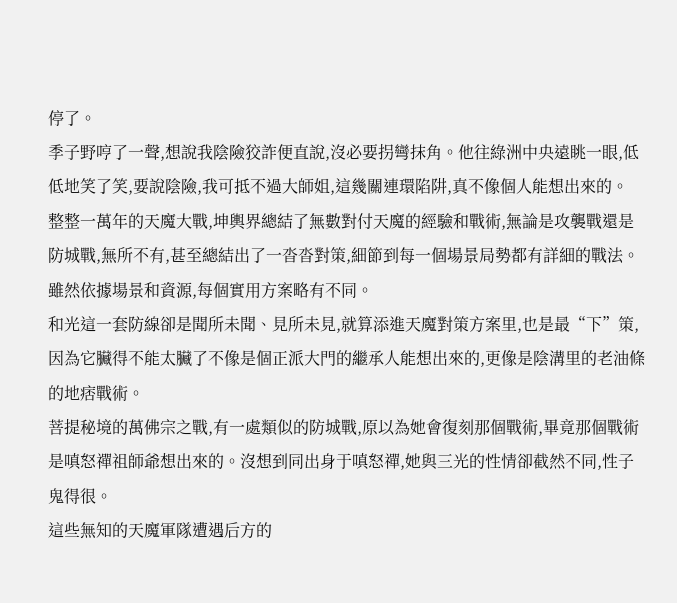停了。
季子野哼了一聲,想說我陰險狡詐便直說,沒必要拐彎抹角。他往綠洲中央遠眺一眼,低低地笑了笑,要說陰險,我可抵不過大師姐,這幾關連環陷阱,真不像個人能想出來的。
整整一萬年的天魔大戰,坤輿界總結了無數對付天魔的經驗和戰術,無論是攻襲戰還是防城戰,無所不有,甚至總結出了一沓沓對策,細節到每一個場景局勢都有詳細的戰法。雖然依據場景和資源,每個實用方案略有不同。
和光這一套防線卻是聞所未聞、見所未見,就算添進天魔對策方案里,也是最“下”策,因為它臟得不能太臟了不像是個正派大門的繼承人能想出來的,更像是陰溝里的老油條的地痞戰術。
菩提秘境的萬佛宗之戰,有一處類似的防城戰,原以為她會復刻那個戰術,畢竟那個戰術是嗔怒禪祖師爺想出來的。沒想到同出身于嗔怒禪,她與三光的性情卻截然不同,性子鬼得很。
這些無知的天魔軍隊遭遇后方的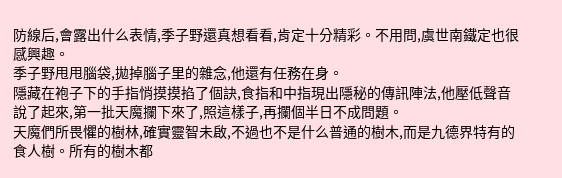防線后,會露出什么表情,季子野還真想看看,肯定十分精彩。不用問,虞世南鐵定也很感興趣。
季子野甩甩腦袋,拋掉腦子里的雜念,他還有任務在身。
隱藏在袍子下的手指悄摸摸掐了個訣,食指和中指現出隱秘的傳訊陣法,他壓低聲音說了起來,第一批天魔攔下來了,照這樣子,再攔個半日不成問題。
天魔們所畏懼的樹林,確實靈智未啟,不過也不是什么普通的樹木,而是九德界特有的食人樹。所有的樹木都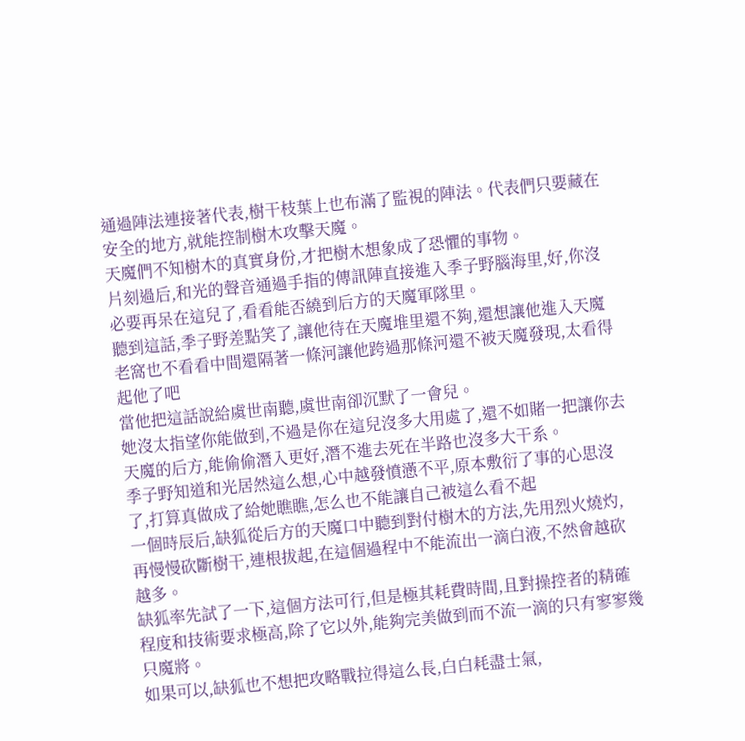通過陣法連接著代表,樹干枝葉上也布滿了監視的陣法。代表們只要藏在安全的地方,就能控制樹木攻擊天魔。
天魔們不知樹木的真實身份,才把樹木想象成了恐懼的事物。
片刻過后,和光的聲音通過手指的傳訊陣直接進入季子野腦海里,好,你沒必要再呆在這兒了,看看能否繞到后方的天魔軍隊里。
聽到這話,季子野差點笑了,讓他待在天魔堆里還不夠,還想讓他進入天魔老窩也不看看中間還隔著一條河讓他跨過那條河還不被天魔發現,太看得起他了吧
當他把這話說給虞世南聽,虞世南卻沉默了一會兒。
她沒太指望你能做到,不過是你在這兒沒多大用處了,還不如賭一把讓你去天魔的后方,能偷偷潛入更好,潛不進去死在半路也沒多大干系。
季子野知道和光居然這么想,心中越發憤懣不平,原本敷衍了事的心思沒了,打算真做成了給她瞧瞧,怎么也不能讓自己被這么看不起
一個時辰后,缺狐從后方的天魔口中聽到對付樹木的方法,先用烈火燒灼,再慢慢砍斷樹干,連根拔起,在這個過程中不能流出一滴白液,不然會越砍越多。
缺狐率先試了一下,這個方法可行,但是極其耗費時間,且對操控者的精確程度和技術要求極高,除了它以外,能夠完美做到而不流一滴的只有寥寥幾只魔將。
如果可以,缺狐也不想把攻略戰拉得這么長,白白耗盡士氣,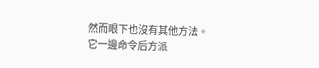然而眼下也沒有其他方法。
它一邊命令后方派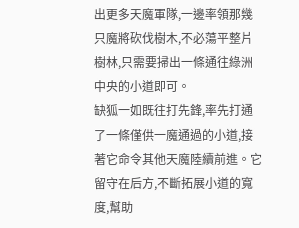出更多天魔軍隊,一邊率領那幾只魔將砍伐樹木,不必蕩平整片樹林,只需要掃出一條通往綠洲中央的小道即可。
缺狐一如既往打先鋒,率先打通了一條僅供一魔通過的小道,接著它命令其他天魔陸續前進。它留守在后方,不斷拓展小道的寬度,幫助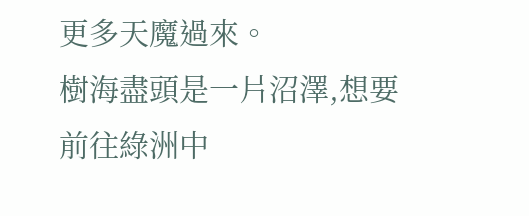更多天魔過來。
樹海盡頭是一片沼澤,想要前往綠洲中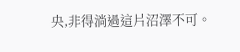央,非得淌過這片沼澤不可。